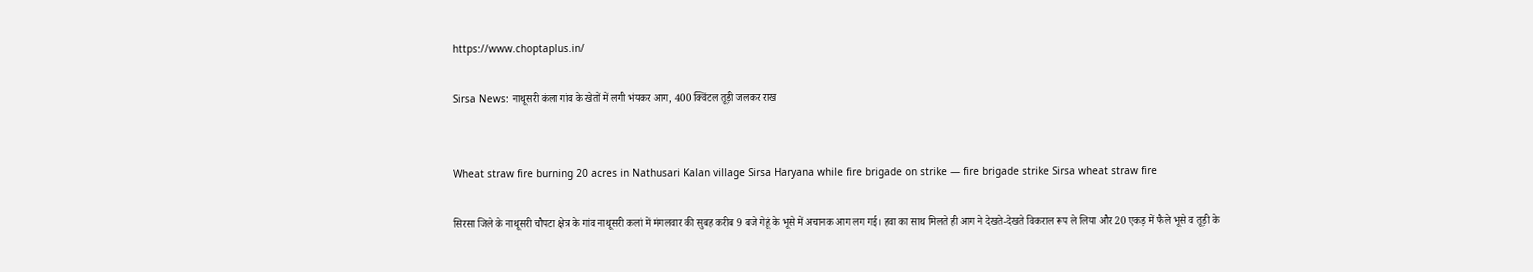https://www.choptaplus.in/

Sirsa News: नाथूसरी कंला गांव के खेतों में लगी भंयकर आग, 400 क्विंटल तूड़ी जलकर राख


Wheat straw fire burning 20 acres in Nathusari Kalan village Sirsa Haryana while fire brigade on strike — fire brigade strike Sirsa wheat straw fire

सिरसा जिले के नाथूसरी चौपटा क्षेत्र के गांव नाथूसरी कलां में मंगलवार की सुबह करीब 9 बजे गेहूं के भूसे में अचानक आग लग गई। हवा का साथ मिलते ही आग ने देखते-देखते विकराल रूप ले लिया और 20 एकड़ में फैले भूसे व तूड़ी के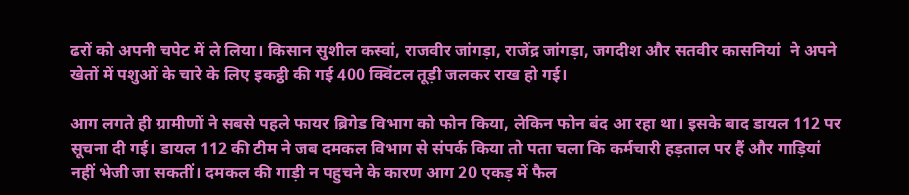ढरों को अपनी चपेट में ले लिया। किसान सुशील कस्वां, राजवीर जांगड़ा, राजेंद्र जांगड़ा, जगदीश और सतवीर कासनियां  ने अपने खेतों में पशुओं के चारे के लिए इकट्ठी की गई 400 क्विंटल तूड़ी जलकर राख हो गई।

आग लगते ही ग्रामीणों ने सबसे पहले फायर ब्रिगेड विभाग को फोन किया, लेकिन फोन बंद आ रहा था। इसके बाद डायल 112 पर सूचना दी गई। डायल 112 की टीम ने जब दमकल विभाग से संपर्क किया तो पता चला कि कर्मचारी हड़ताल पर हैं और गाड़ियां नहीं भेजी जा सकतीं। दमकल की गाड़ी न पहुचने के कारण आग 20 एकड़ में फैल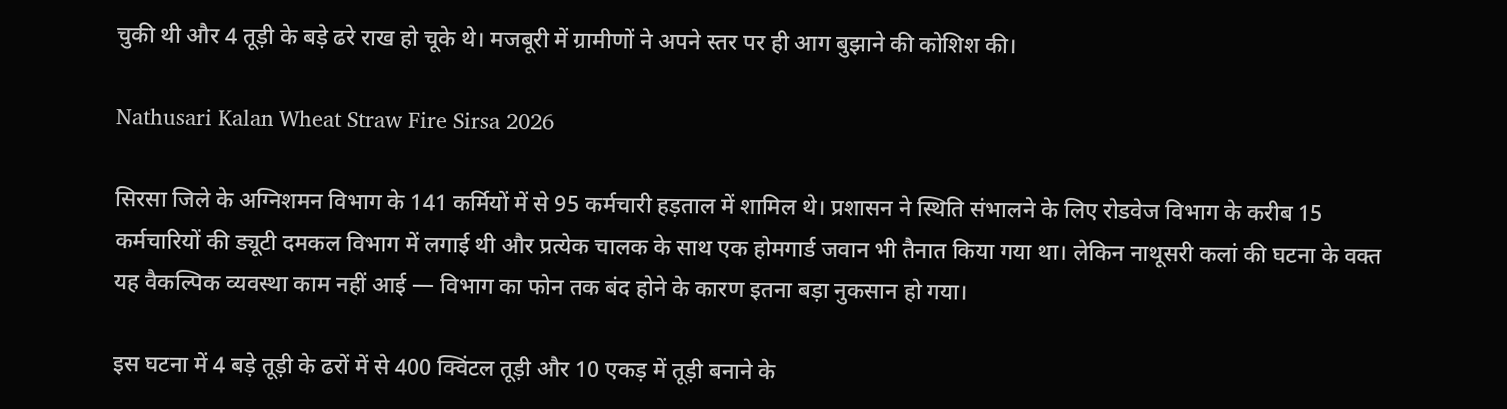चुकी थी और 4 तूड़ी के बड़े ढरे राख हो चूके थे। मजबूरी में ग्रामीणों ने अपने स्तर पर ही आग बुझाने की कोशिश की।

Nathusari Kalan Wheat Straw Fire Sirsa 2026

सिरसा जिले के अग्निशमन विभाग के 141 कर्मियों में से 95 कर्मचारी हड़ताल में शामिल थे। प्रशासन ने स्थिति संभालने के लिए रोडवेज विभाग के करीब 15 कर्मचारियों की ड्यूटी दमकल विभाग में लगाई थी और प्रत्येक चालक के साथ एक होमगार्ड जवान भी तैनात किया गया था। लेकिन नाथूसरी कलां की घटना के वक्त यह वैकल्पिक व्यवस्था काम नहीं आई — विभाग का फोन तक बंद होने के कारण इतना बड़ा नुकसान हो गया।

इस घटना में 4 बड़े तूड़ी के ढरों में से 400 क्विंटल तूड़ी और 10 एकड़ में तूड़ी बनाने के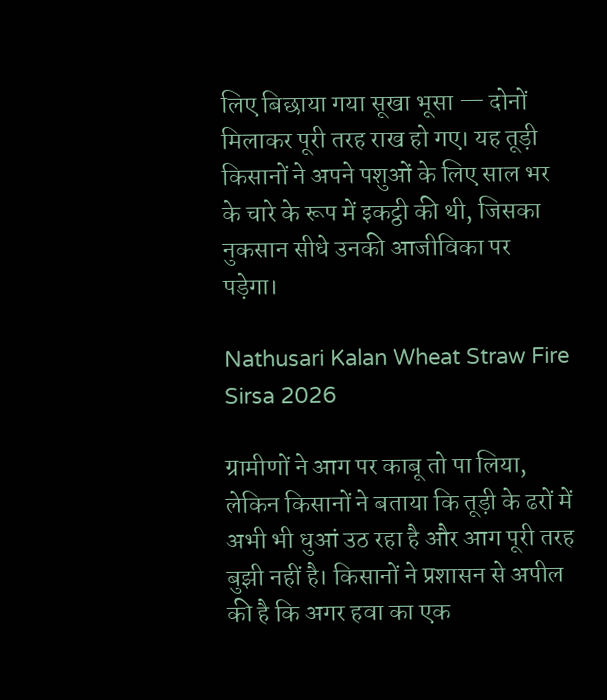लिए बिछाया गया सूखा भूसा — दोनों मिलाकर पूरी तरह राख हो गए। यह तूड़ी किसानों ने अपने पशुओं के लिए साल भर के चारे के रूप में इकट्ठी की थी, जिसका नुकसान सीधे उनकी आजीविका पर पड़ेगा।

Nathusari Kalan Wheat Straw Fire Sirsa 2026

ग्रामीणों ने आग पर काबू तो पा लिया, लेकिन किसानों ने बताया कि तूड़ी के ढरों में अभी भी धुआं उठ रहा है और आग पूरी तरह बुझी नहीं है। किसानों ने प्रशासन से अपील की है कि अगर हवा का एक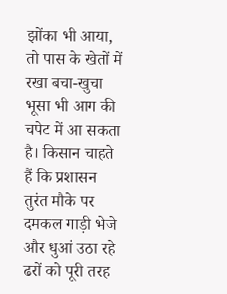झोंका भी आया, तो पास के खेतों में रखा बचा-खुचा भूसा भी आग की चपेट में आ सकता है। किसान चाहते हैं कि प्रशासन तुरंत मौके पर दमकल गाड़ी भेजे और धुआं उठा रहे ढरों को पूरी तरह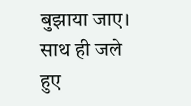बुझाया जाए। साथ ही जले हुए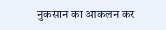नुकसान का आकलन कर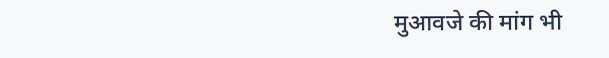मुआवजे की मांग भी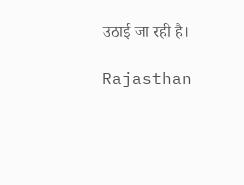उठाई जा रही है।

Rajasthan